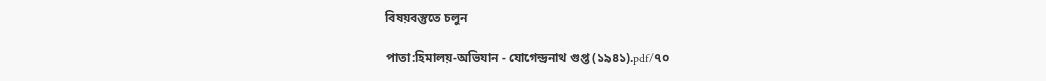বিষয়বস্তুতে চলুন

পাতা:হিমালয়-অভিযান - যোগেন্দ্রনাথ গুপ্ত (১৯৪১).pdf/৭০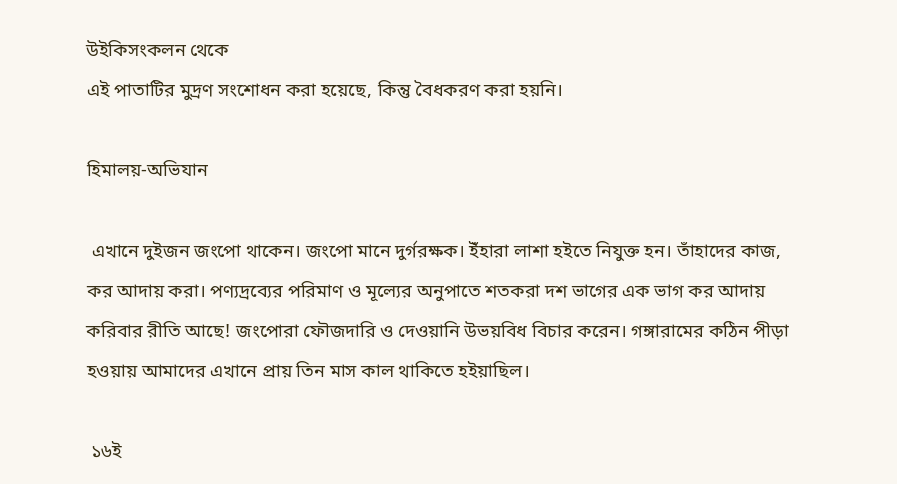উইকিসংকলন থেকে
এই পাতাটির মুদ্রণ সংশোধন করা হয়েছে, কিন্তু বৈধকরণ করা হয়নি।

হিমালয়-অভিযান

 এখানে দুইজন জংপো থাকেন। জংপো মানে দুর্গরক্ষক। ইঁহারা লাশা হইতে নিযুক্ত হন। তাঁহাদের কাজ, কর আদায় করা। পণ্যদ্রব্যের পরিমাণ ও মূল্যের অনুপাতে শতকরা দশ ভাগের এক ভাগ কর আদায় করিবার রীতি আছে! জংপোরা ফৌজদারি ও দেওয়ানি উভয়বিধ বিচার করেন। গঙ্গারামের কঠিন পীড়া হওয়ায় আমাদের এখানে প্রায় তিন মাস কাল থাকিতে হইয়াছিল।

 ১৬ই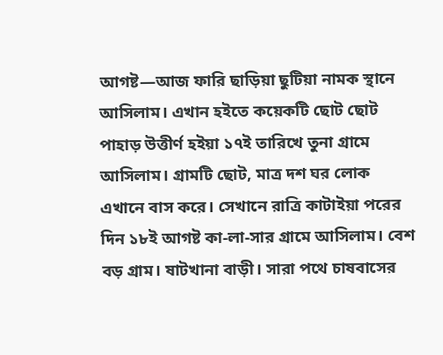আগষ্ট—আজ ফারি ছাড়িয়া ছুটিয়া নামক স্থানে আসিলাম। এখান হইতে কয়েকটি ছোট ছোট পাহাড় উত্তীর্ণ হইয়া ১৭ই তারিখে তুনা গ্রামে আসিলাম। গ্রামটি ছোট, মাত্র দশ ঘর লোক এখানে বাস করে। সেখানে রাত্রি কাটাইয়া পরের দিন ১৮ই আগষ্ট কা-লা-সার গ্রামে আসিলাম। বেশ বড় গ্রাম। ষাটখানা বাড়ী। সারা পথে চাষবাসের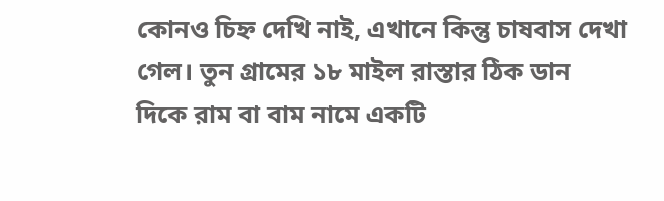কোনও চিহ্ন দেখি নাই, এখানে কিন্তু চাষবাস দেখা গেল। তুন গ্রামের ১৮ মাইল রাস্তার ঠিক ডান দিকে রাম বা বাম নামে একটি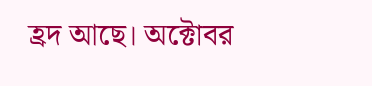হ্রদ আছে। অক্টোবর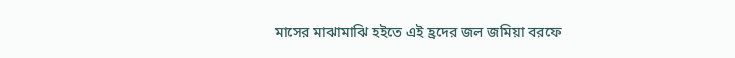মাসের মাঝামাঝি হইতে এই হ্রদের জল জমিয়া বরফে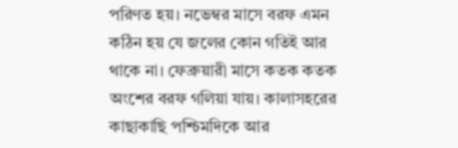পরিণত হয়। নভেম্বর মাসে বরফ এমন কঠিন হয় যে জলের কোন গতিই আর থাকে না। ফেব্রুয়ারী মাসে কতক কতক অংশের বরফ গলিয়া যায়। কালাসহরের কাছাকাছি পশ্চিমদিকে আর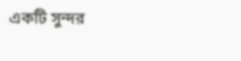একটি সুন্দর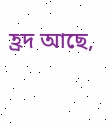হ্রদ আছে,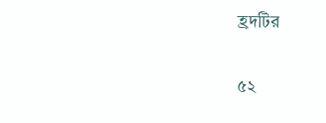হ্রদটির

৫২